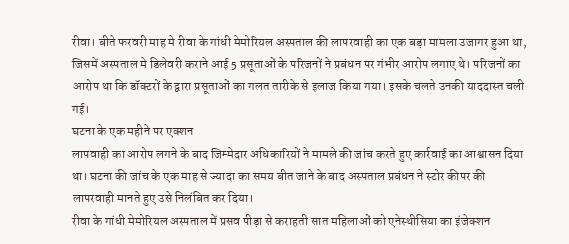रीवा। बीते फरवरी माह मे रीवा के गांधी मेमोरियल अस्पताल की लापरवाही का एक बड़ा मामला उजागर हुआ था, जिसमें अस्पताल मे डिलेवरी कराने आई 5 प्रसूताओं के परिजनों ने प्रबंधन पर गंभीर आरोप लगाए थे। परिजनों का आरोप था कि डॉक्टरों के द्वारा प्रसूताओं का गलत तारीके से इलाज किया गया। इसके चलते उनकी याददास्त चली गई।
घटना के एक महीने पर एक्शन
लापवाही का आरोप लगने के बाद जिम्मेदार अधिकारियों ने मामले की जांच करते हुए कार्रवाई का आश्वासन दिया था। घटना की जांच के एक माह से ज्यादा का समय बीत जाने के बाद अस्पताल प्रबंधन ने स्टोर कीपर की लापरवाही मानते हुए उसे निलंबित कर दिया।
रीवा के गांधी मेमोरियल अस्पताल में प्रसव पीड़ा से कराहती सात महिलाओं को एनेस्थीसिया का इंजेक्शन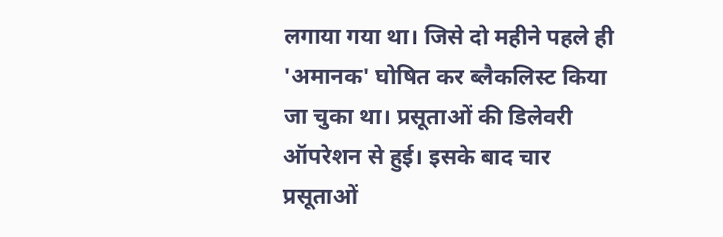लगाया गया था। जिसे दो महीने पहले ही 'अमानक' घोषित कर ब्लैकलिस्ट किया जा चुका था। प्रसूताओं की डिलेवरी ऑपरेशन से हुई। इसके बाद चार प्रसूताओं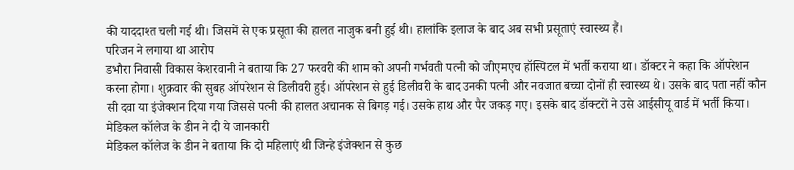की याददाश्त चली गई थी। जिसमें से एक प्रसूता की हालत नाजुक बनी हुई थी। हालांकि इलाज के बाद अब सभी प्रसूताएं स्वास्थ्य हैं।
परिजन ने लगाया था आरोप
डभौरा निवासी विकास केशरवानी ने बताया कि 27 फरवरी की शाम को अपनी गर्भवती पत्नी को जीएमएच हॉस्पिटल में भर्ती कराया था। डॉक्टर ने कहा कि ऑपरेशन करना होगा। शुक्रवार की सुबह ऑपरेशन से डिलीवरी हुई। ऑपरेशन से हुई डिलीवरी के बाद उनकी पत्नी और नवजात बच्चा दोनों ही स्वास्थ्य थे। उसके बाद पता नहीं कौन सी दवा या इंजेक्शन दिया गया जिससे पत्नी की हालत अचानक से बिगड़ गई। उसके हाथ और पैर जकड़ गए। इसके बाद डॉक्टरों ने उसे आईसीयू वार्ड में भर्ती किया।
मेडिकल कॉलेज के डीन ने दी ये जानकारी
मेडिकल कॉलेज के डीन ने बताया कि दो महिलाएं थी जिन्हे इंजेक्शन से कुछ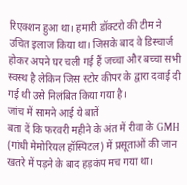रिएक्शन हुआ था। हमारी डॉक्टरो की टीम ने उचित इलाज किया था। जिसके बाद वे डिस्चार्ज होकर अपने घर चली गई हैं जच्चा और बच्चा सभी स्वस्थ है लेकिन जिस स्टोर कीपर के द्वारा दवाई दी गई थी उसे निलंबित किया गया है।
जांच में सामने आई ये बातें
बता दें कि फरवरी महीने के अंत में रीवा के GMH (गांधी मेमोरियल हॉस्पिटल) में प्रसूताओं की जान खतरे में पड़ने के बाद हड़कंप मच गया था।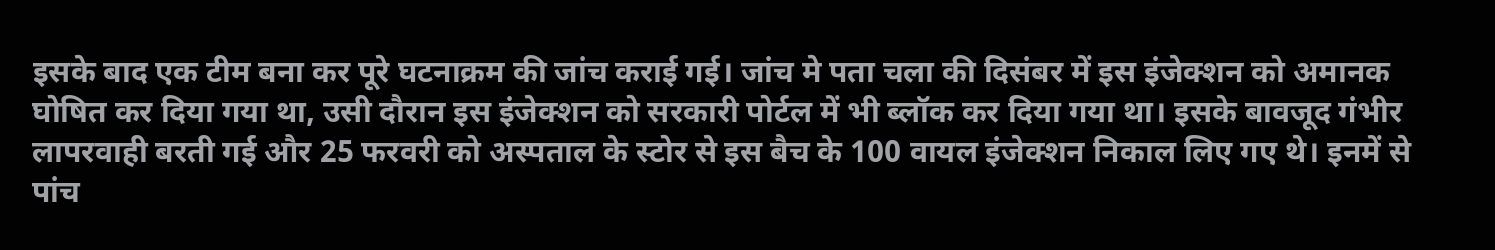इसके बाद एक टीम बना कर पूरे घटनाक्रम की जांच कराई गई। जांच मे पता चला की दिसंबर में इस इंजेक्शन को अमानक घोषित कर दिया गया था, उसी दौरान इस इंजेक्शन को सरकारी पोर्टल में भी ब्लॉक कर दिया गया था। इसके बावजूद गंभीर लापरवाही बरती गई और 25 फरवरी को अस्पताल के स्टोर से इस बैच के 100 वायल इंजेक्शन निकाल लिए गए थे। इनमें से पांच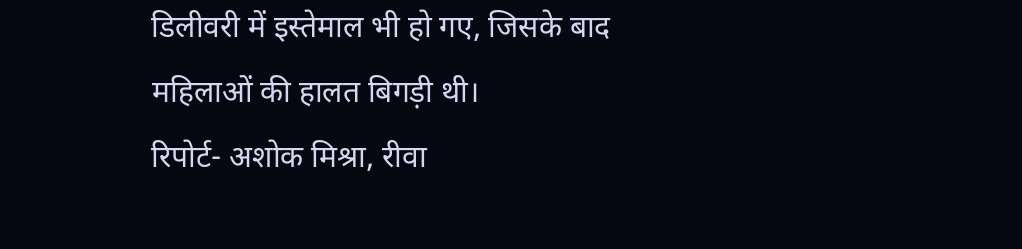डिलीवरी में इस्तेमाल भी हो गए, जिसके बाद महिलाओं की हालत बिगड़ी थी।
रिपोर्ट- अशोक मिश्रा, रीवा